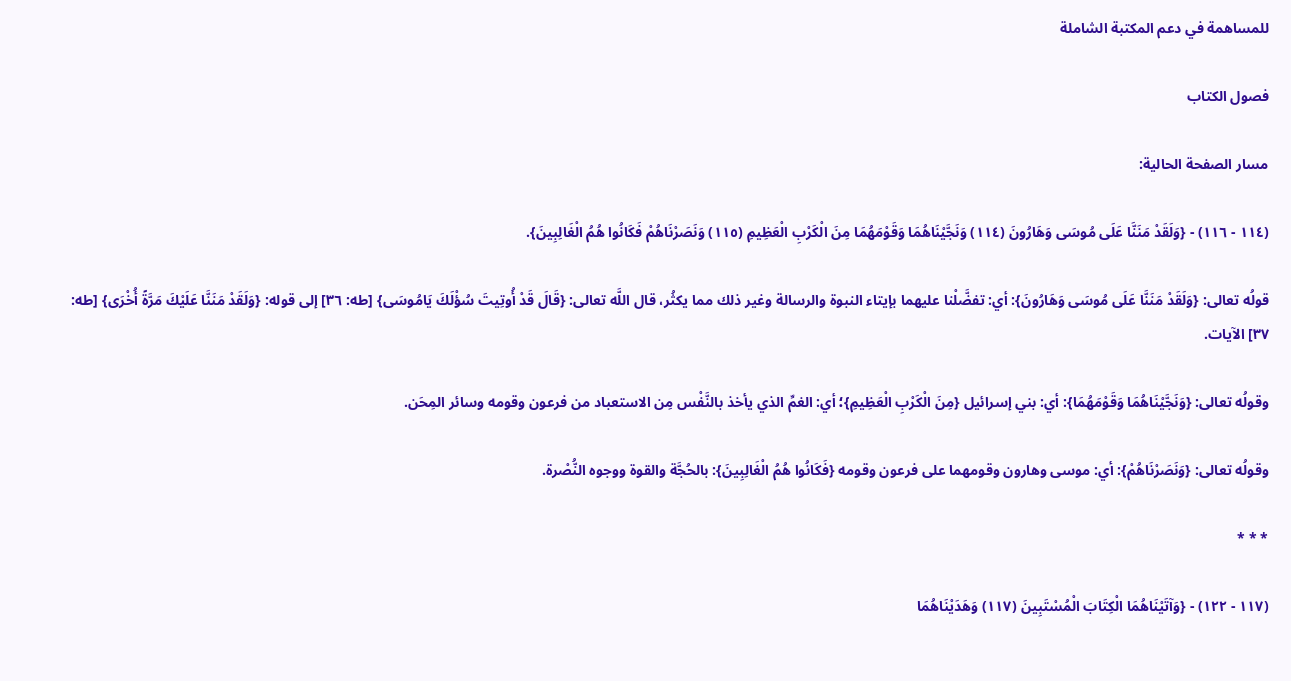للمساهمة في دعم المكتبة الشاملة

فصول الكتاب

مسار الصفحة الحالية:

(١١٤ - ١١٦) - {وَلَقَدْ مَنَنَّا عَلَى مُوسَى وَهَارُونَ (١١٤) وَنَجَّيْنَاهُمَا وَقَوْمَهُمَا مِنَ الْكَرْبِ الْعَظِيمِ (١١٥) وَنَصَرْنَاهُمْ فَكَانُوا هُمُ الْغَالِبِينَ}.

قولُه تعالى: {وَلَقَدْ مَنَنَّا عَلَى مُوسَى وَهَارُونَ}: أي: تفضَّلْنا عليهما بإيتاء النبوة والرسالة وغير ذلك مما يكثُر، قال اللَّه تعالى: {قَالَ قَدْ أُوتِيتَ سُؤْلَكَ يَامُوسَى} [طه: ٣٦] إلى قوله: {وَلَقَدْ مَنَنَّا عَلَيْكَ مَرَّةً أُخْرَى} [طه: ٣٧] الآيات.

وقولُه تعالى: {وَنَجَّيْنَاهُمَا وَقَوْمَهُمَا}: أي: بني إسرائيل {مِنَ الْكَرْبِ الْعَظِيمِ}؛ أي: الغمِّ الذي يأخذ بالنَّفْس مِن الاستعباد من فرعون وقومه وسائر المِحَن.

وقولُه تعالى: {وَنَصَرْنَاهُمْ}: أي: موسى وهارون وقومهما على فرعون وقومه {فَكَانُوا هُمُ الْغَالِبِينَ}: بالحُجَّة والقوة ووجوه النُّصْرة.

* * *

(١١٧ - ١٢٢) - {وَآتَيْنَاهُمَا الْكِتَابَ الْمُسْتَبِينَ (١١٧) وَهَدَيْنَاهُمَا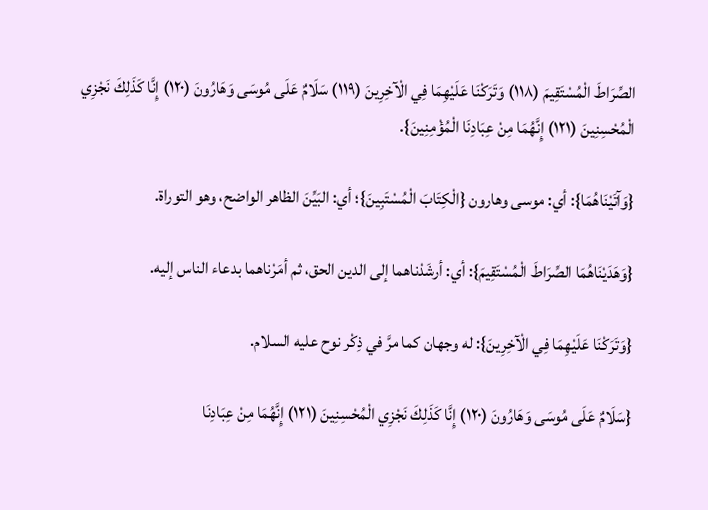الصِّرَاطَ الْمُسْتَقِيمَ (١١٨) وَتَرَكْنَا عَلَيْهِمَا فِي الْآخِرِينَ (١١٩) سَلَامٌ عَلَى مُوسَى وَهَارُونَ (١٢٠) إِنَّا كَذَلِكَ نَجْزِي الْمُحْسِنِينَ (١٢١) إِنَّهُمَا مِنْ عِبَادِنَا الْمُؤْمِنِينَ}.

{وَآتَيْنَاهُمَا}: أي: موسى وهارون {الْكِتَابَ الْمُسْتَبِينَ}؛ أي: البَيِّنَ الظاهر الواضح، وهو التوراة.

{وَهَدَيْنَاهُمَا الصِّرَاطَ الْمُسْتَقِيمَ}: أي: أرشَدْناهما إلى الدين الحق، ثم أمَرْناهما بدعاء الناس إليه.

{وَتَرَكْنَا عَلَيْهِمَا فِي الْآخِرِينَ}: له وجهان كما مرَّ في ذِكْر نوح عليه السلام.

{سَلَامٌ عَلَى مُوسَى وَهَارُونَ (١٢٠) إِنَّا كَذَلِكَ نَجْزِي الْمُحْسِنِينَ (١٢١) إِنَّهُمَا مِنْ عِبَادِنَا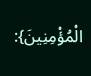الْمُؤْمِنِينَ}: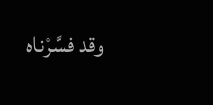وقد فسَّرْناه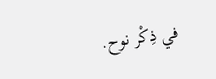في ذِكْر نوح.